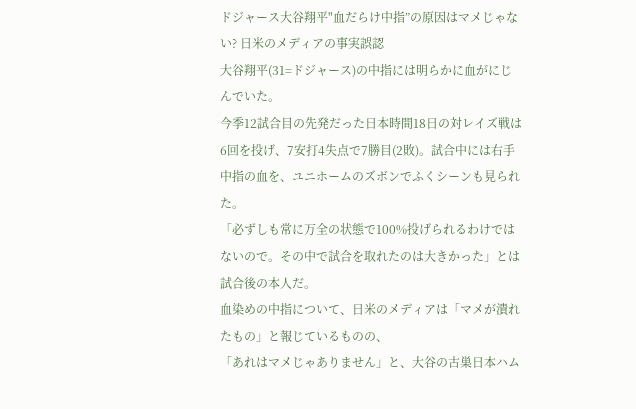ドジャース大谷翔平"血だらけ中指”の原因はマメじゃない? 日米のメディアの事実誤認
大谷翔平(31=ドジャース)の中指には明らかに血がにじんでいた。
今季12試合目の先発だった日本時間18日の対レイズ戦は6回を投げ、7安打4失点で7勝目(2敗)。試合中には右手中指の血を、ユニホームのズボンでふくシーンも見られた。
「必ずしも常に万全の状態で100%投げられるわけではないので。その中で試合を取れたのは大きかった」とは試合後の本人だ。
血染めの中指について、日米のメディアは「マメが潰れたもの」と報じているものの、
「あれはマメじゃありません」と、大谷の古巣日本ハム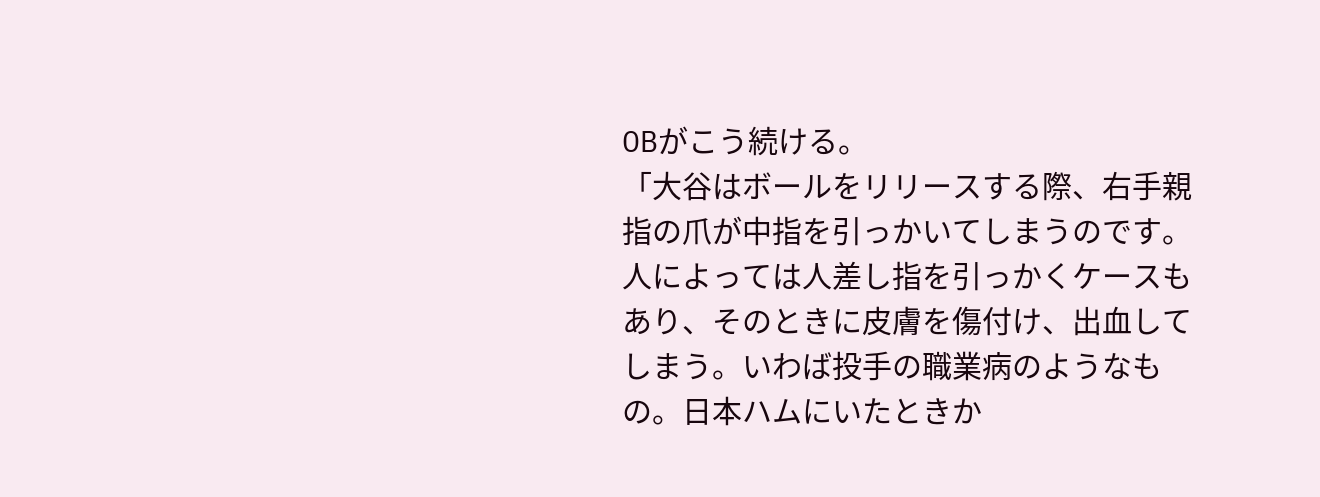OBがこう続ける。
「大谷はボールをリリースする際、右手親指の爪が中指を引っかいてしまうのです。人によっては人差し指を引っかくケースもあり、そのときに皮膚を傷付け、出血してしまう。いわば投手の職業病のようなもの。日本ハムにいたときか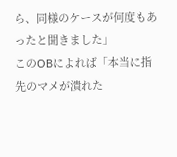ら、同様のケースが何度もあったと聞きました」
このOBによれば「本当に指先のマメが潰れた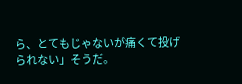ら、とてもじゃないが痛くて投げられない」そうだ。